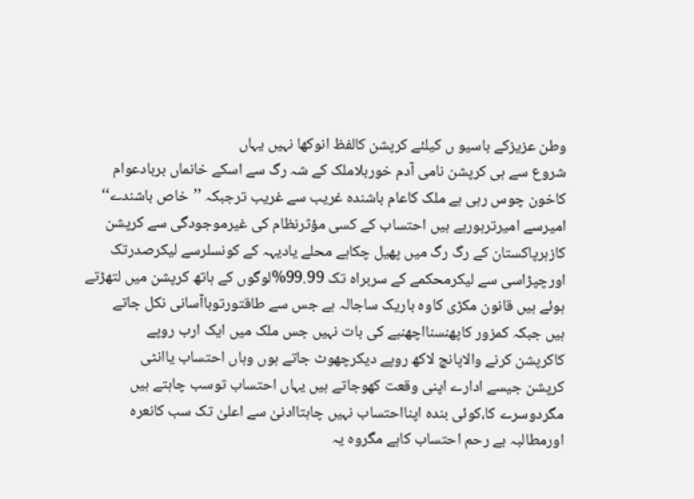وطن عزیزکے باسیو ں کیلئے کرپشن کالفظ انوکھا نہیں یہاں
شروع سے ہی کرپشن نامی آدم خوربلاملک کے شہ رگ سے اسکے خانماں بربادعوام
کاخون چوس رہی ہے ملک کاعام باشندہ غریب سے غریب ترجبکہ ’’خاص باشندے‘‘
امیرسے امیرترہورہے ہیں احتساب کے کسی مؤثرنظام کی غیرموجودگی سے کرپشن
کازہرپاکستان کے رگ رگ میں پھیل چکاہے محلے یادیہہ کے کونسلرسے لیکرصدرتک
اورچپڑاسی سے لیکرمحکمے کے سربراہ تک 99.99%لوگوں کے ہاتھ کرپشن میں لتھڑتے
ہوئے ہیں قانون مکڑی کاوہ باریک ساجالہ ہے جس سے طاقتورتوباآسانی نکل جاتے
ہیں جبکہ کمزور کاپھنسنااچھنبے کی بات نہیں جس ملک میں ایک ارب روپے
کاکرپشن کرنے والاپانچ لاکھ روپے دیکرچھوٹ جاتے ہوں وہاں احتساب یاانٹی
کرپشن جیسے ادارے اپنی وقعت کھوجاتے ہیں یہاں احتساب توسب چاہتے ہیں
مگردوسرے کا،کوئی بندہ اپنااحتساب نہیں چاہتاادنیٰ سے اعلیٰ تک سب کانعرہ
اورمطالبہ بے رحم احتساب کاہے مگروہ یہ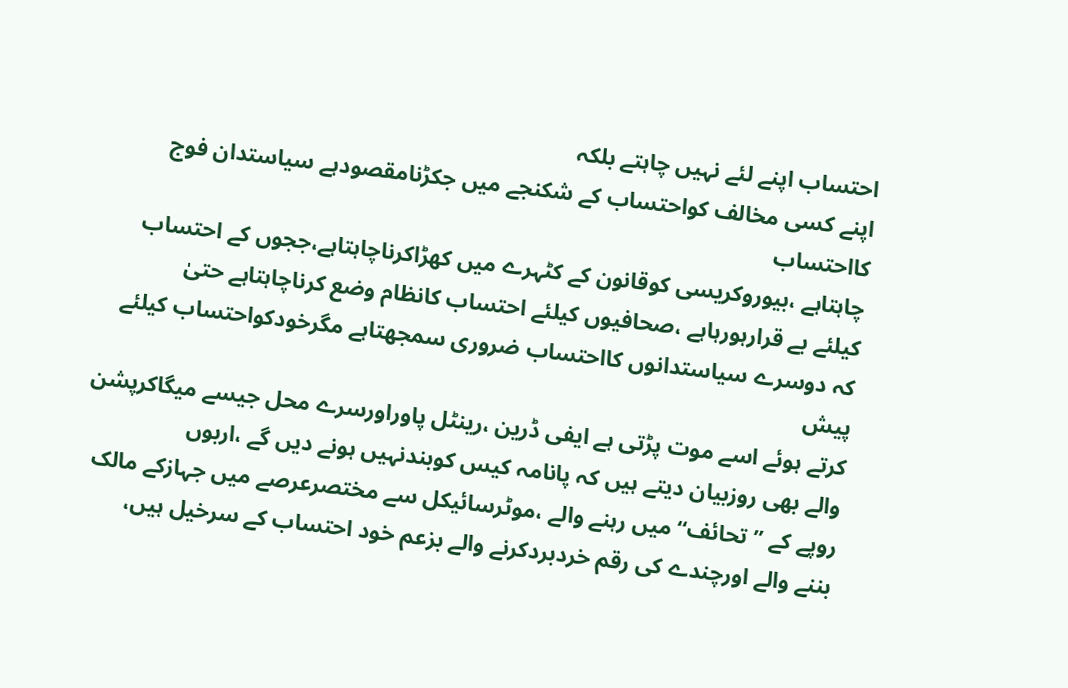احتساب اپنے لئے نہیں چاہتے بلکہ
اپنے کسی مخالف کواحتساب کے شکنجے میں جکڑنامقصودہے سیاستدان فوج کااحتساب
چاہتاہے ،بیوروکریسی کوقانون کے کٹہرے میں کھڑاکرناچاہتاہے،ججوں کے احتساب
کیلئے بے قرارہورہاہے ،صحافیوں کیلئے احتساب کانظام وضع کرناچاہتاہے حتیٰ
کہ دوسرے سیاستدانوں کااحتساب ضروری سمجھتاہے مگرخودکواحتساب کیلئے پیش
کرتے ہوئے اسے موت پڑتی ہے ایفی ڈرین ،رینٹل پاوراورسرے محل جیسے میگاکرپشن
والے بھی روزبیان دیتے ہیں کہ پانامہ کیس کوبندنہیں ہونے دیں گے ،اربوں
روپے کے ’’تحائف‘‘ میں رہنے والے ،موٹرسائیکل سے مختصرعرصے میں جہازکے مالک
بننے والے اورچندے کی رقم خردبردکرنے والے بزعم خود احتساب کے سرخیل ہیں،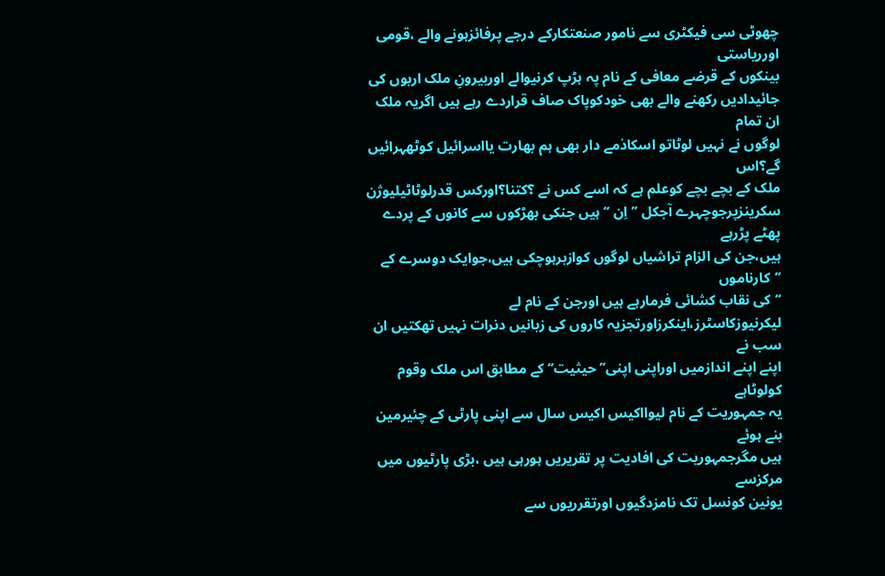چھوٹی سی فیکٹری سے نامور صنعتکارکے درجے پرفائزہونے والے ،قومی اورریاستی
بینکوں کے قرضے معافی کے نام پہ ہڑپ کرنیوالے اوربیرونِ ملک اربوں کی
جائیدادیں رکھنے والے بھی خودکوپاک صاف قراردے رہے ہیں اگریہ ملک ان تمام
لوگوں نے نہیں لوٹاتو اسکاذمے دار بھی ہم بھارت یااسرائیل کوٹھہرائیں گے؟اس
ملک کے بچے بچے کوعلم ہے کہ اسے کس نے ؟کتنا؟اورکس قدرلوٹاٹیلیوژن
سکرینزپرجوچہرے آجکل ’’اِن ‘‘ ہیں جنکی بھڑکوں سے کانوں کے پردے پھٹے پڑرہے
ہیں،جن کی الزام تراشیاں لوگوں کوازبرہوچکی ہیں،جوایک دوسرے کے ’’کارناموں
‘‘کی نقاب کشائی فرمارہے ہیں اورجن کے نام لے
لیکرنیوزکاسٹرز،اینکرزاورتجزیہ کاروں کی زبانیں دنرات نہیں تھکتیں ان سب نے
اپنے اپنے اندازمیں اوراپنی اپنی’’ حیثیت‘‘ کے مطابق اس ملک وقوم کولوٹاہے
یہ جمہوریت کے نام لیوااکیس اکیس سال سے اپنی پارٹی کے چئیرمین بنے ہوئے
ہیں مگرجمہوریت کی افادیت پر تقریریں ہورہی ہیں ،بڑی پارٹیوں میں مرکزسے
یونین کونسل تک نامزدگیوں اورتقرریوں سے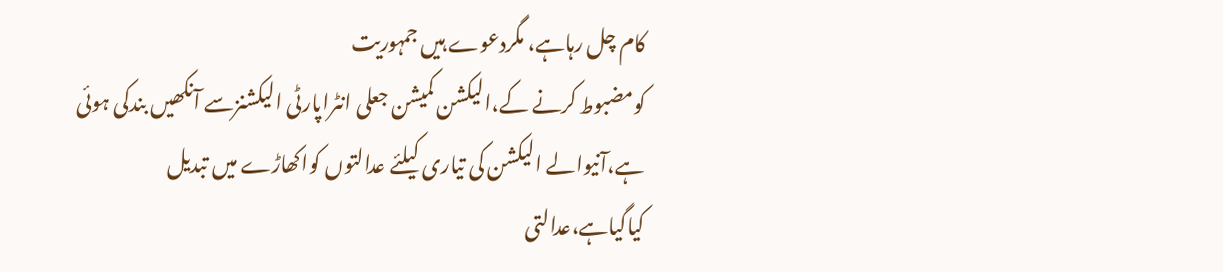کام چل رہاہے، مگردعوے ہیں جمہوریت
کومضبوط کرنے کے،الیکشن کمیشن جعلی انٹراپارٹی الیکشنزسے آنکھیں بندکی ہوئی
ہے،آنیوالے الیکشن کی تیاری کیلئے عدالتوں کواکھاڑے میں تبدیل
کیاگیاہے،عدالتی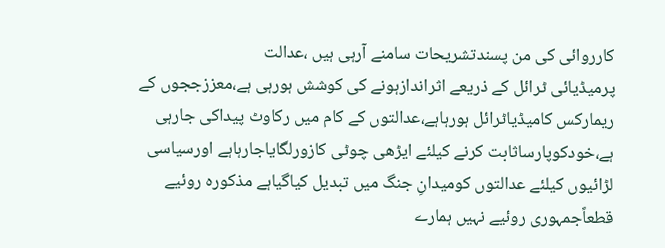کارروائی کی من پسندتشریحات سامنے آرہی ہیں ،عدالت
پرمیڈیائی ٹرائل کے ذریعے اثراندازہونے کی کوشش ہورہی ہے،معززججوں کے
ریمارکس کامیڈیاٹرائل ہورہاہے،عدالتوں کے کام میں رکاوٹ پیداکی جارہی
ہے،خودکوپارساثابت کرنے کیلئے ایڑھی چوٹی کازورلگایاجارہاہے اورسیاسی
لڑائیوں کیلئے عدالتوں کومیدانِ جنگ میں تبدیل کیاگیاہے مذکورہ روئیے
قطعاًجمہوری روئیے نہیں ہمارے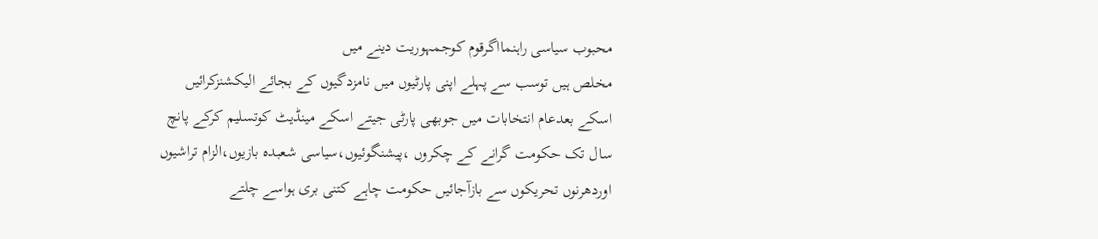محبوب سیاسی راہنمااگرقوم کوجمہوریت دینے میں
مخلص ہیں توسب سے پہلے اپنی پارٹیوں میں نامزدگیوں کے بجائے الیکشنزکرائیں
اسکے بعدعام انتخابات میں جوبھی پارٹی جیتے اسکے مینڈیٹ کوتسلیم کرکے پانچ
سال تک حکومت گرانے کے چکروں ،پیشنگوئیوں،سیاسی شعبدہ بازیوں،الزام تراشیوں
اوردھرنوں تحریکوں سے بازآجائیں حکومت چاہے کتنی بری ہواسے چلتے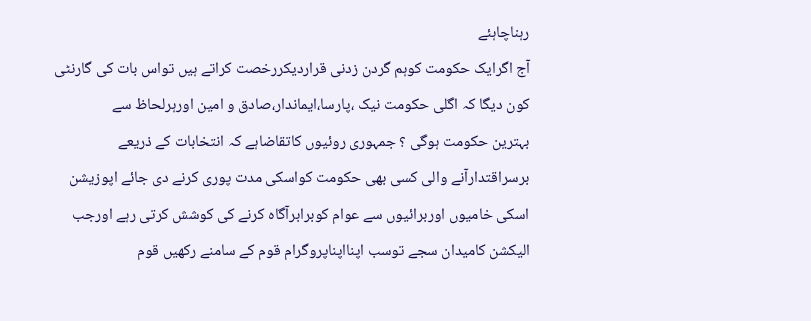رہناچاہئے
آج اگرایک حکومت کوہم گردن زدنی قراردیکررخصت کراتے ہیں تواس بات کی گارنٹی
کون دیگا کہ اگلی حکومت نیک ،پارسا،ایماندار،صادق و امین اورہرلحاظ سے
بہترین حکومت ہوگی ؟ جمہوری روئیوں کاتقاضاہے کہ انتخابات کے ذریعے
برسراقتدارآنے والی کسی بھی حکومت کواسکی مدت پوری کرنے دی جائے اپوزیشن
اسکی خامیوں اوربرائیوں سے عوام کوبرابرآگاہ کرنے کی کوشش کرتی رہے اورجب
الیکشن کامیدان سجے توسب اپنااپناپروگرام قوم کے سامنے رکھیں قوم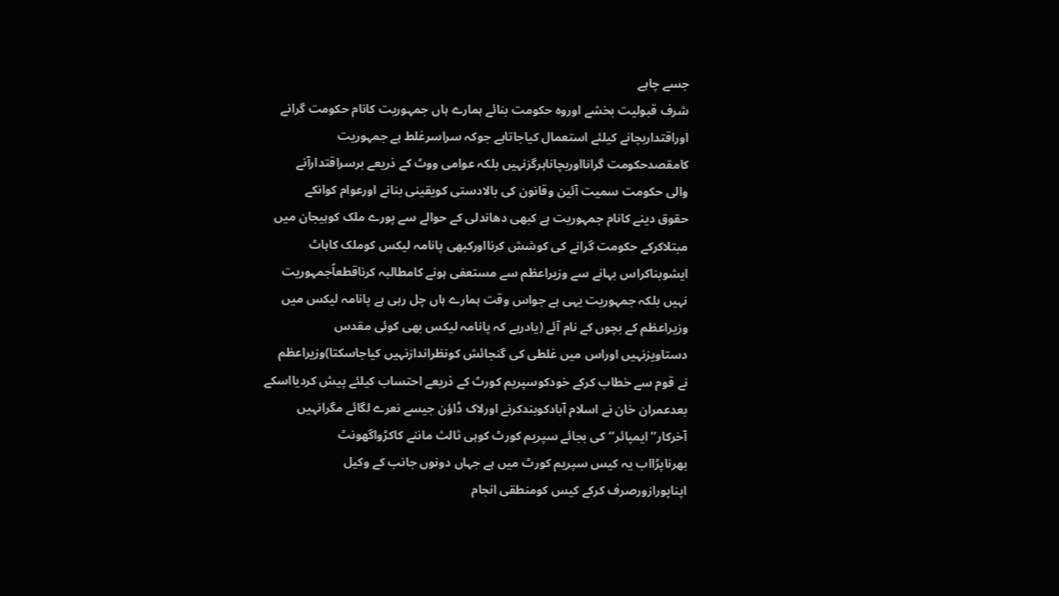جسے چاہے
شرف قبولیت بخشے اوروہ حکومت بنائے ہمارے ہاں جمہوریت کانام حکومت گرانے
اوراقتداربچانے کیلئے استعمال کیاجاتاہے جوکہ سراسرغلط ہے جمہوریت
کامقصدحکومت گرانااوربچاناہرگزنہیں بلکہ عوامی ووٹ کے ذریعے برسراقتدارآنے
والی حکومت سمیت آئین وقانون کی بالادستی کویقینی بنانے اورعوام کوانکے
حقوق دینے کانام جمہوریت ہے کبھی دھاندلی کے حوالے سے پورے ملک کوہیجان میں
مبتلاکرکے حکومت گرانے کی کوشش کرنااورکبھی پانامہ لیکس کوملک کاہاٹ
ایشوبناکراس بہانے سے وزیراعظم سے مستعفی ہونے کامطالبہ کرناقطعاًجمہوریت
نہیں بلکہ جمہوریت یہی ہے جواس وقت ہمارے ہاں چل رہی ہے پانامہ لیکس میں
وزیراعظم کے بچوں کے نام آئے (یادرہے کہ پانامہ لیکس بھی کوئی مقدس
دستاویزنہیں اوراس میں غلطی کی گنجائش کونظراندازنہیں کیاجاسکتا)وزیراعظم
نے قوم سے خطاب کرکے خودکوسپریم کورٹ کے ذریعے احتساب کیلئے پیش کردیااسکے
بعدعمران خان نے اسلام آبادکوبندکرنے اورلاک ڈاؤن جیسے نعرے لگائے مگرانہیں
آخرکار’’ایمپائر‘‘کی بجائے سپریم کورٹ کوہی ثالث ماننے کاکڑواگھونٹ
بھرناپڑااب یہ کیس سپریم کورٹ میں ہے جہاں دونوں جانب کے وکیل
اپناپورازورصرف کرکے کیس کومنطقی انجام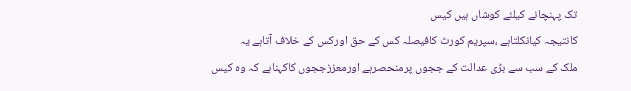تک پہنچانے کیلئے کوشاں ہیں کیس
کانتیجہ کیانکلتاہے ،سپریم کورٹ کافیصلہ کس کے حق اورکس کے خلاف آتاہے یہ
ملک کے سب سے بڑی عدالت کے ججوں پرمنحصرہے اورمعززججوں کاکہناہے کہ وہ کیس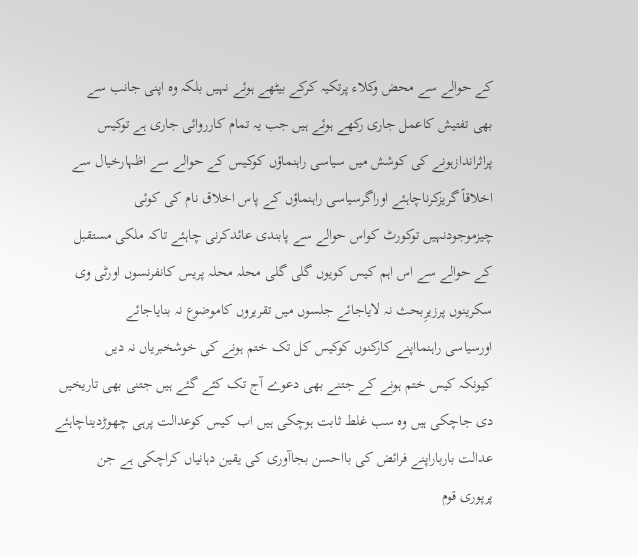کے حوالے سے محض وکلاء پرتکیہ کرکے بیٹھے ہوئے نہیں بلکہ وہ اپنی جانب سے
بھی تفتیش کاعمل جاری رکھے ہوئے ہیں جب یہ تمام کارروائی جاری ہے توکیس
پراثراندازہونے کی کوشش میں سیاسی راہنماؤں کوکیس کے حوالے سے اظہارخیال سے
اخلاقاً گریزکرناچاہئے اوراگرسیاسی راہنماؤں کے پاس اخلاق نام کی کوئی
چیزموجودنہیں توکورٹ کواس حوالے سے پابندی عائدکرنی چاہئے تاکہ ملکی مستقبل
کے حوالے سے اس اہم کیس کویوں گلی گلی محلہ محلہ پریس کانفرنسوں اورٹی وی
سکرینوں پرزیرِبحث نہ لایاجائے جلسوں میں تقریروں کاموضوع نہ بنایاجائے
اورسیاسی راہنمااپنے کارکنوں کوکیس کل تک ختم ہونے کی خوشخبریاں نہ دیں
کیونکہ کیس ختم ہونے کے جتنے بھی دعوے آج تک کئے گئے ہیں جتنی بھی تاریخیں
دی جاچکی ہیں وہ سب غلط ثابت ہوچکی ہیں اب کیس کوعدالت پرہی چھوڑدیناچاہئے
عدالت بارباراپنے فرائض کی بااحسن بجاآوری کی یقین دہانیاں کراچکی ہے جن
پرپوری قوم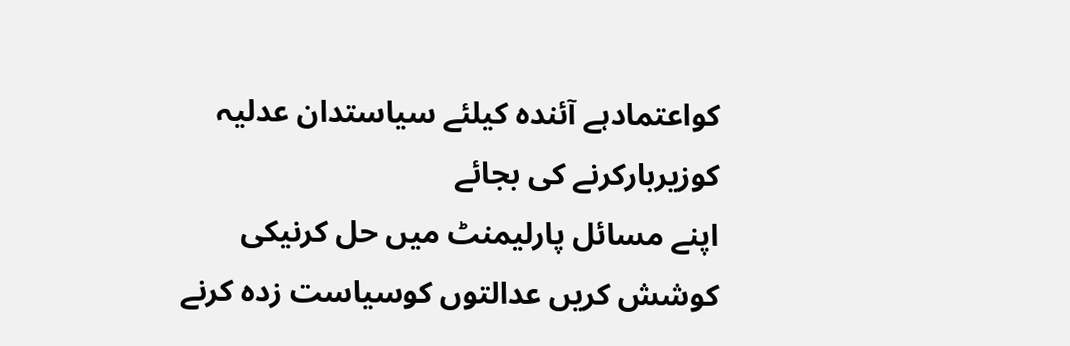کواعتمادہے آئندہ کیلئے سیاستدان عدلیہ کوزیربارکرنے کی بجائے
اپنے مسائل پارلیمنٹ میں حل کرنیکی کوشش کریں عدالتوں کوسیاست زدہ کرنے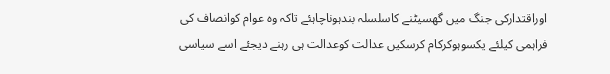اوراقتدارکی جنگ میں گھسیٹنے کاسلسلہ بندہوناچاہئے تاکہ وہ عوام کوانصاف کی
فراہمی کیلئے یکسوہوکرکام کرسکیں عدالت کوعدالت ہی رہنے دیجئے اسے سیاسی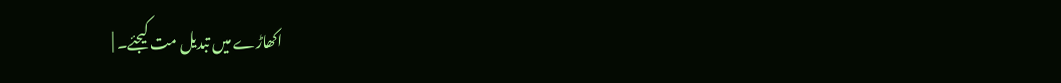اکھاڑے میں تبدیل مت کیجئے۔ |